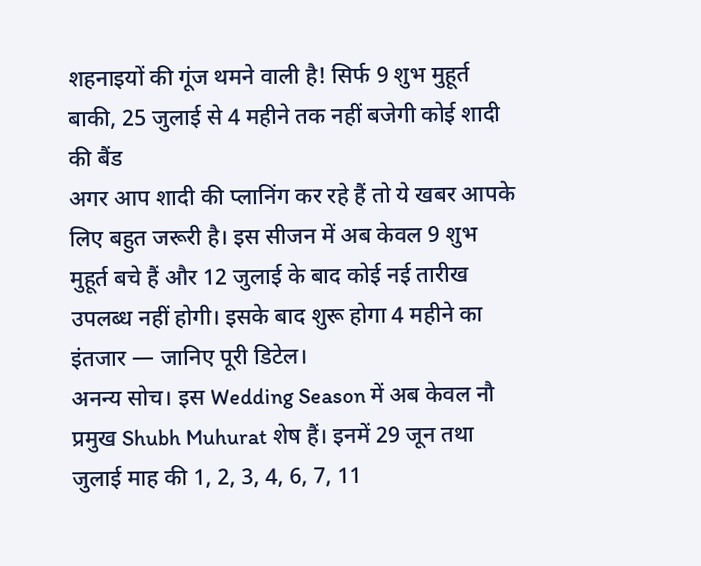शहनाइयों की गूंज थमने वाली है! सिर्फ 9 शुभ मुहूर्त बाकी, 25 जुलाई से 4 महीने तक नहीं बजेगी कोई शादी की बैंड
अगर आप शादी की प्लानिंग कर रहे हैं तो ये खबर आपके लिए बहुत जरूरी है। इस सीजन में अब केवल 9 शुभ मुहूर्त बचे हैं और 12 जुलाई के बाद कोई नई तारीख उपलब्ध नहीं होगी। इसके बाद शुरू होगा 4 महीने का इंतजार — जानिए पूरी डिटेल।
अनन्य सोच। इस Wedding Season में अब केवल नौ प्रमुख Shubh Muhurat शेष हैं। इनमें 29 जून तथा जुलाई माह की 1, 2, 3, 4, 6, 7, 11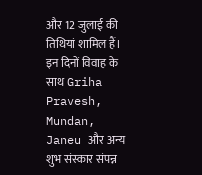और 12 जुलाई की तिथियां शामिल हैं। इन दिनों विवाह के साथ Griha Pravesh, Mundan, Janeu और अन्य शुभ संस्कार संपन्न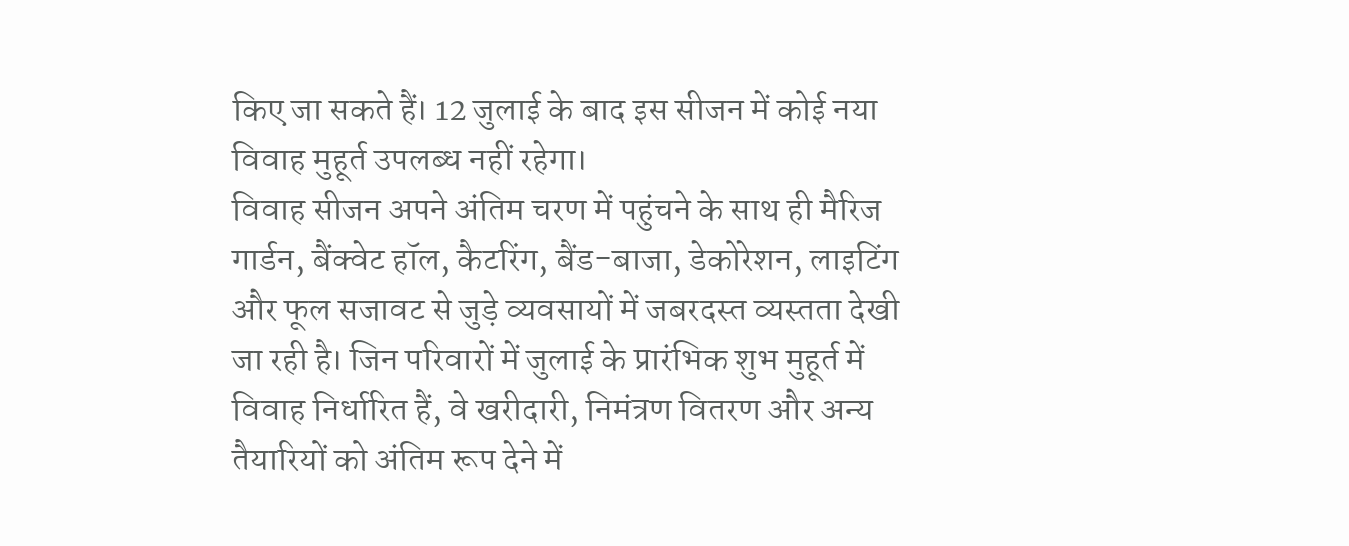किए जा सकते हैं। 12 जुलाई के बाद इस सीजन में कोई नया विवाह मुहूर्त उपलब्ध नहीं रहेगा।
विवाह सीजन अपने अंतिम चरण में पहुंचने के साथ ही मैरिज गार्डन, बैंक्वेट हॉल, कैटरिंग, बैंड-बाजा, डेकोरेशन, लाइटिंग और फूल सजावट से जुड़े व्यवसायों में जबरदस्त व्यस्तता देखी जा रही है। जिन परिवारों में जुलाई के प्रारंभिक शुभ मुहूर्त में विवाह निर्धारित हैं, वे खरीदारी, निमंत्रण वितरण और अन्य तैयारियों को अंतिम रूप देने में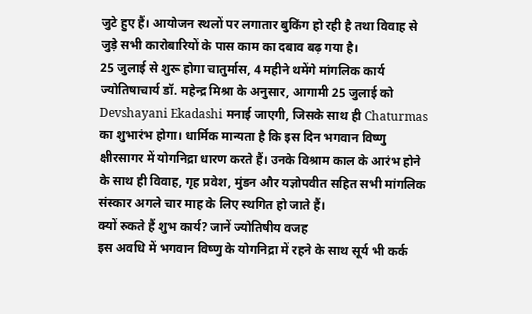जुटे हुए हैं। आयोजन स्थलों पर लगातार बुकिंग हो रही है तथा विवाह से जुड़े सभी कारोबारियों के पास काम का दबाव बढ़ गया है।
25 जुलाई से शुरू होगा चातुर्मास, 4 महीने थमेंगे मांगलिक कार्य
ज्योतिषाचार्य डॉ. महेन्द्र मिश्रा के अनुसार, आगामी 25 जुलाई को Devshayani Ekadashi मनाई जाएगी, जिसके साथ ही Chaturmas का शुभारंभ होगा। धार्मिक मान्यता है कि इस दिन भगवान विष्णु क्षीरसागर में योगनिद्रा धारण करते हैं। उनके विश्राम काल के आरंभ होने के साथ ही विवाह, गृह प्रवेश, मुंडन और यज्ञोपवीत सहित सभी मांगलिक संस्कार अगले चार माह के लिए स्थगित हो जाते हैं।
क्यों रुकते हैं शुभ कार्य? जानें ज्योतिषीय वजह
इस अवधि में भगवान विष्णु के योगनिद्रा में रहने के साथ सूर्य भी कर्क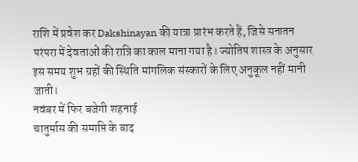राशि में प्रवेश कर Dakshinayan की यात्रा प्रारंभ करते हैं, जिसे सनातन परंपरा में देवताओं की रात्रि का काल माना गया है। ज्योतिष शास्त्र के अनुसार इस समय शुभ ग्रहों की स्थिति मांगलिक संस्कारों के लिए अनुकूल नहीं मानी जाती।
नवंबर में फिर बजेगी शहनाई
चातुर्मास की समाप्ति के बाद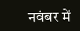नवंबर में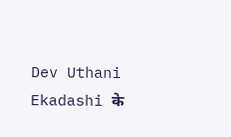Dev Uthani Ekadashi के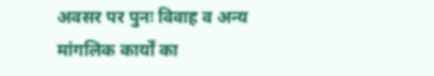अवसर पर पुनः विवाह व अन्य मांगलिक कार्यों का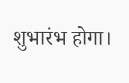शुभारंभ होगा।